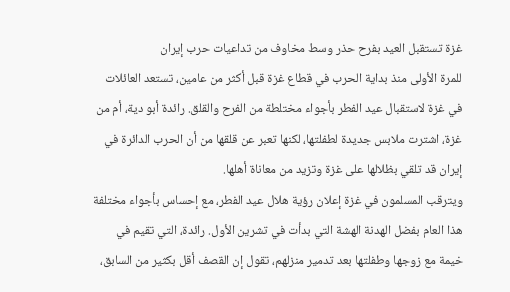غزة تستقبل العيد بفرح حذر وسط مخاوف من تداعيات حرب إيران
للمرة الأولى منذ بداية الحرب في قطاع غزة قبل أكثر من عامين، تستعد العائلات في غزة لاستقبال عيد الفطر بأجواء مختلطة من الفرح والقلق. رائدة أبو دية، أم من غزة، اشترت ملابس جديدة لطفلتها، لكنها تعبر عن قلقها من أن الحرب الدائرة في إيران قد تلقي بظلالها على غزة وتزيد من معاناة أهلها.
ويترقب المسلمون في غزة إعلان رؤية هلال عيد الفطر، مع إحساس بأجواء مختلفة هذا العام بفضل الهدنة الهشة التي بدأت في تشرين الأول. رائدة، التي تقيم في خيمة مع زوجها وطفلتها بعد تدمير منزلهم، تقول إن القصف أقل بكثير من السابق،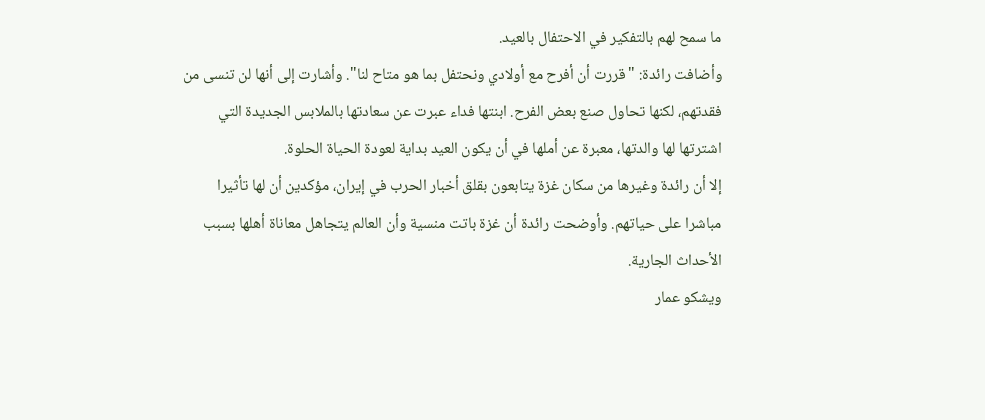ما سمح لهم بالتفكير في الاحتفال بالعيد.
وأضافت رائدة: "قررت أن أفرح مع أولادي ونحتفل بما هو متاح لنا". وأشارت إلى أنها لن تنسى من فقدتهم، لكنها تحاول صنع بعض الفرح. ابنتها فداء عبرت عن سعادتها بالملابس الجديدة التي اشترتها لها والدتها، معبرة عن أملها في أن يكون العيد بداية لعودة الحياة الحلوة.
إلا أن رائدة وغيرها من سكان غزة يتابعون بقلق أخبار الحرب في إيران، مؤكدين أن لها تأثيرا مباشرا على حياتهم. وأوضحت رائدة أن غزة باتت منسية وأن العالم يتجاهل معاناة أهلها بسبب الأحداث الجارية.
ويشكو عمار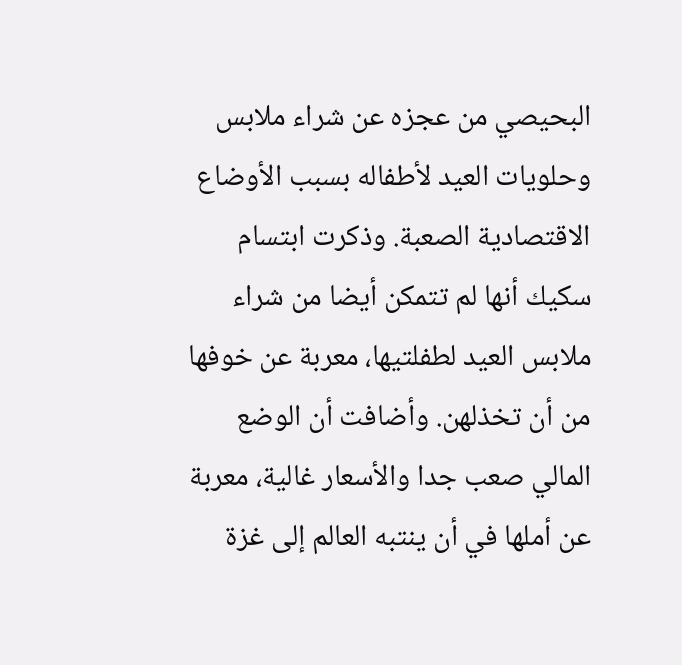البحيصي من عجزه عن شراء ملابس وحلويات العيد لأطفاله بسبب الأوضاع الاقتصادية الصعبة. وذكرت ابتسام سكيك أنها لم تتمكن أيضا من شراء ملابس العيد لطفلتيها، معربة عن خوفها من أن تخذلهن. وأضافت أن الوضع المالي صعب جدا والأسعار غالية، معربة عن أملها في أن ينتبه العالم إلى غزة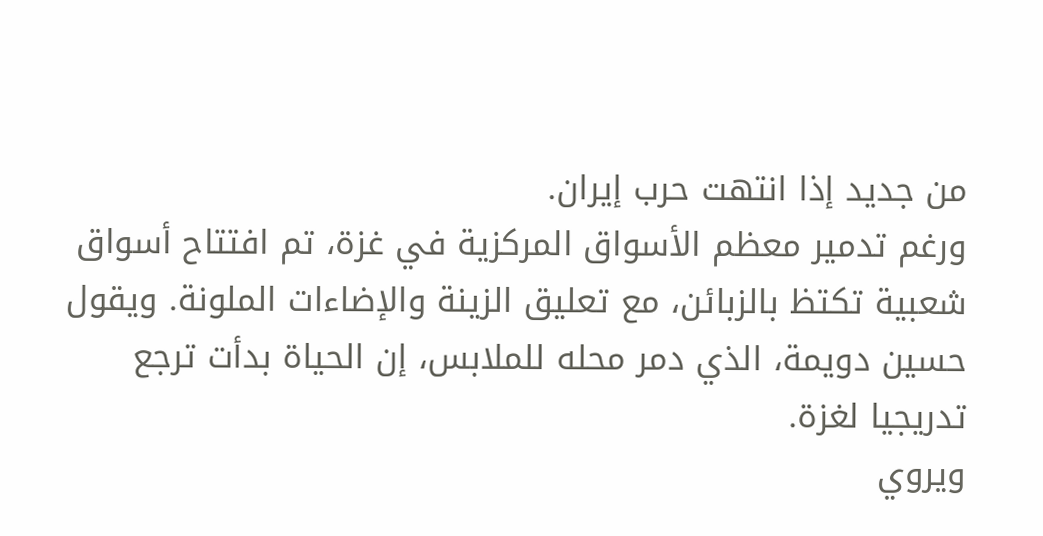من جديد إذا انتهت حرب إيران.
ورغم تدمير معظم الأسواق المركزية في غزة، تم افتتاح أسواق شعبية تكتظ بالزبائن، مع تعليق الزينة والإضاءات الملونة. ويقول حسين دويمة، الذي دمر محله للملابس، إن الحياة بدأت ترجع تدريجيا لغزة.
ويروي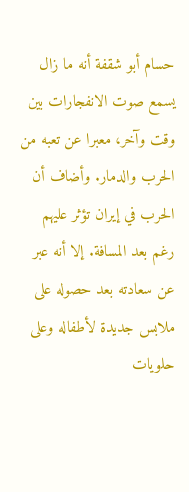حسام أبو شقفة أنه ما زال يسمع صوت الانفجارات بين وقت وآخر، معبرا عن تعبه من الحرب والدمار. وأضاف أن الحرب في إيران تؤثر عليهم رغم بعد المسافة. إلا أنه عبر عن سعادته بعد حصوله على ملابس جديدة لأطفاله وعلى حلويات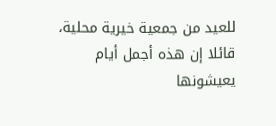للعيد من جمعية خيرية محلية، قائلا إن هذه أجمل أيام يعيشونها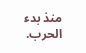منذ بدء الحرب.